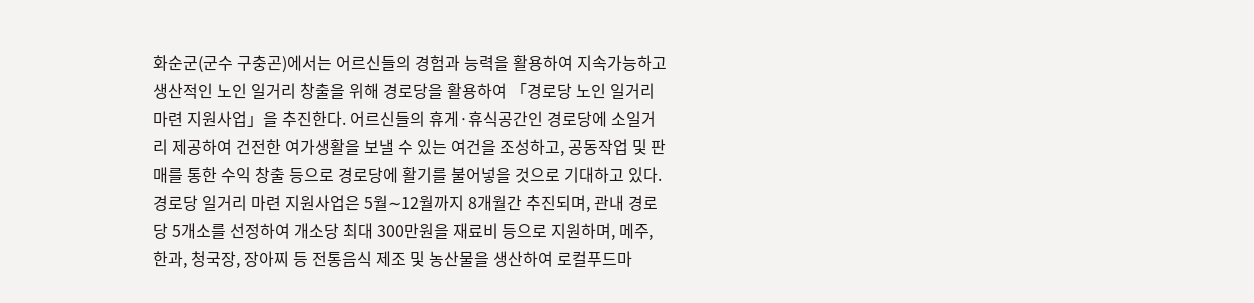화순군(군수 구충곤)에서는 어르신들의 경험과 능력을 활용하여 지속가능하고 생산적인 노인 일거리 창출을 위해 경로당을 활용하여 「경로당 노인 일거리 마련 지원사업」을 추진한다. 어르신들의 휴게·휴식공간인 경로당에 소일거리 제공하여 건전한 여가생활을 보낼 수 있는 여건을 조성하고, 공동작업 및 판매를 통한 수익 창출 등으로 경로당에 활기를 불어넣을 것으로 기대하고 있다. 경로당 일거리 마련 지원사업은 5월∼12월까지 8개월간 추진되며, 관내 경로당 5개소를 선정하여 개소당 최대 300만원을 재료비 등으로 지원하며, 메주, 한과, 청국장, 장아찌 등 전통음식 제조 및 농산물을 생산하여 로컬푸드마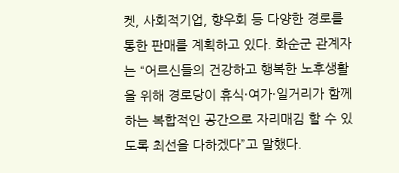켓, 사회적기업, 향우회 등 다양한 경로를 통한 판매를 계획하고 있다. 화순군 관계자는 “어르신들의 건강하고 행복한 노후생활을 위해 경로당이 휴식·여가·일거리가 함께하는 복합적인 공간으로 자리매김 할 수 있도록 최선을 다하겠다”고 말했다.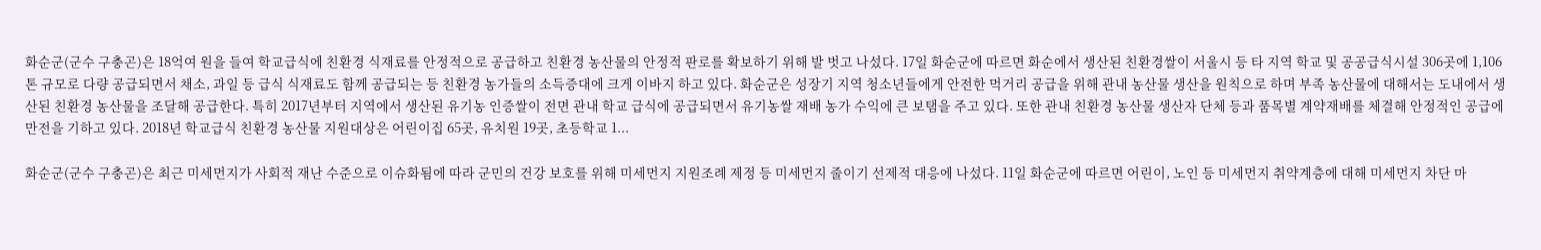화순군(군수 구충곤)은 18억여 원을 들여 학교급식에 친환경 식재료를 안정적으로 공급하고 친환경 농산물의 안정적 판로를 확보하기 위해 발 벗고 나섰다. 17일 화순군에 따르면 화순에서 생산된 친환경쌀이 서울시 등 타 지역 학교 및 공공급식시설 306곳에 1,106톤 규모로 다량 공급되면서 채소, 과일 등 급식 식재료도 함께 공급되는 등 친환경 농가들의 소득증대에 크게 이바지 하고 있다. 화순군은 성장기 지역 청소년들에게 안전한 먹거리 공급을 위해 관내 농산물 생산을 원칙으로 하며 부족 농산물에 대해서는 도내에서 생산된 친환경 농산물을 조달해 공급한다. 특히 2017년부터 지역에서 생산된 유기농 인증쌀이 전면 관내 학교 급식에 공급되면서 유기농쌀 재배 농가 수익에 큰 보탬을 주고 있다. 또한 관내 친환경 농산물 생산자 단체 등과 품목별 계약재배를 체결해 안정적인 공급에 만전을 기하고 있다. 2018년 학교급식 친환경 농산물 지원대상은 어린이집 65곳, 유치원 19곳, 초등학교 1...

화순군(군수 구충곤)은 최근 미세먼지가 사회적 재난 수준으로 이슈화됨에 따라 군민의 건강 보호를 위해 미세먼지 지원조례 제정 등 미세먼지 줄이기 선제적 대응에 나섰다. 11일 화순군에 따르면 어린이, 노인 등 미세먼지 취약계층에 대해 미세먼지 차단 마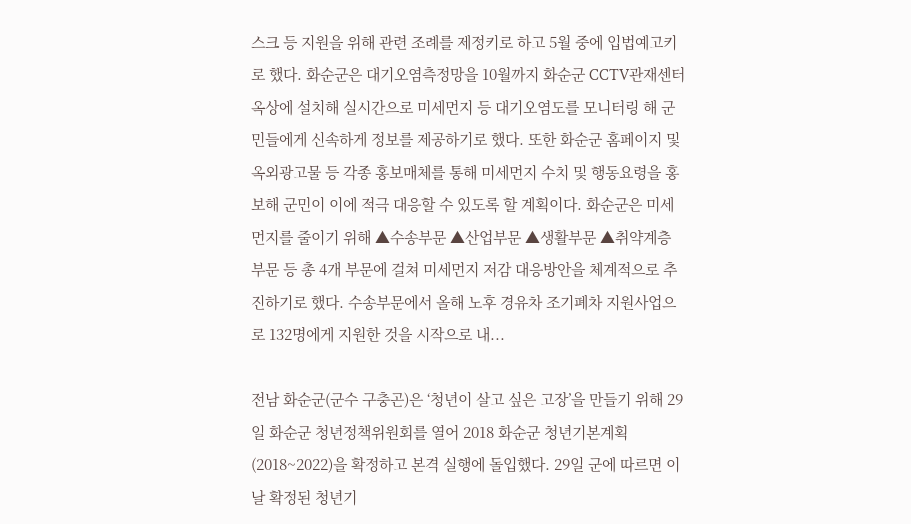스크 등 지원을 위해 관련 조례를 제정키로 하고 5월 중에 입법예고키로 했다. 화순군은 대기오염측정망을 10월까지 화순군 CCTV관재센터 옥상에 설치해 실시간으로 미세먼지 등 대기오염도를 모니터링 해 군민들에게 신속하게 정보를 제공하기로 했다. 또한 화순군 홈페이지 및 옥외광고물 등 각종 홍보매체를 통해 미세먼지 수치 및 행동요령을 홍보해 군민이 이에 적극 대응할 수 있도록 할 계획이다. 화순군은 미세먼지를 줄이기 위해 ▲수송부문 ▲산업부문 ▲생활부문 ▲취약계층 부문 등 총 4개 부문에 걸쳐 미세먼지 저감 대응방안을 체계적으로 추진하기로 했다. 수송부문에서 올해 노후 경유차 조기폐차 지원사업으로 132명에게 지원한 것을 시작으로 내...

전남 화순군(군수 구충곤)은 ‘청년이 살고 싶은 고장’을 만들기 위해 29일 화순군 청년정책위원회를 열어 2018 화순군 청년기본계획(2018~2022)을 확정하고 본격 실행에 돌입했다. 29일 군에 따르면 이날 확정된 청년기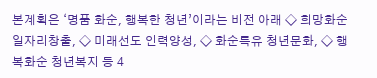본계획은 ‘명품 화순, 행복한 청년’이라는 비전 아래 ◇ 희망화순 일자리창출, ◇ 미래선도 인력양성, ◇ 화순특유 청년문화, ◇ 행복화순 청년복지 등 4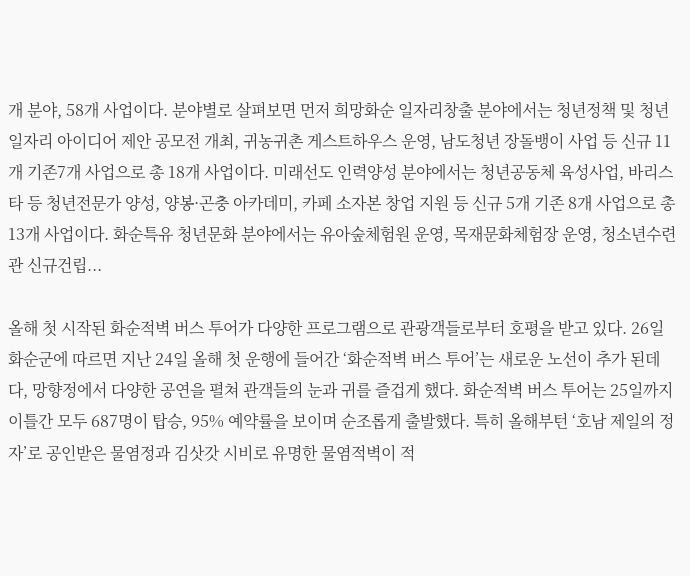개 분야, 58개 사업이다. 분야별로 살펴보면 먼저 희망화순 일자리창출 분야에서는 청년정책 및 청년일자리 아이디어 제안 공모전 개최, 귀농귀촌 게스트하우스 운영, 남도청년 장돌뱅이 사업 등 신규 11개 기존7개 사업으로 총 18개 사업이다. 미래선도 인력양성 분야에서는 청년공동체 육성사업, 바리스타 등 청년전문가 양성, 양봉·곤충 아카데미, 카페 소자본 창업 지원 등 신규 5개 기존 8개 사업으로 총 13개 사업이다. 화순특유 청년문화 분야에서는 유아숲체험원 운영, 목재문화체험장 운영, 청소년수련관 신규건립...

올해 첫 시작된 화순적벽 버스 투어가 다양한 프로그램으로 관광객들로부터 호평을 받고 있다. 26일 화순군에 따르면 지난 24일 올해 첫 운행에 들어간 ‘화순적벽 버스 투어’는 새로운 노선이 추가 된데다, 망향정에서 다양한 공연을 펼쳐 관객들의 눈과 귀를 즐겁게 했다. 화순적벽 버스 투어는 25일까지 이틀간 모두 687명이 탑승, 95% 예약률을 보이며 순조롭게 출발했다. 특히 올해부턴 ‘호남 제일의 정자’로 공인받은 물염정과 김삿갓 시비로 유명한 물염적벽이 적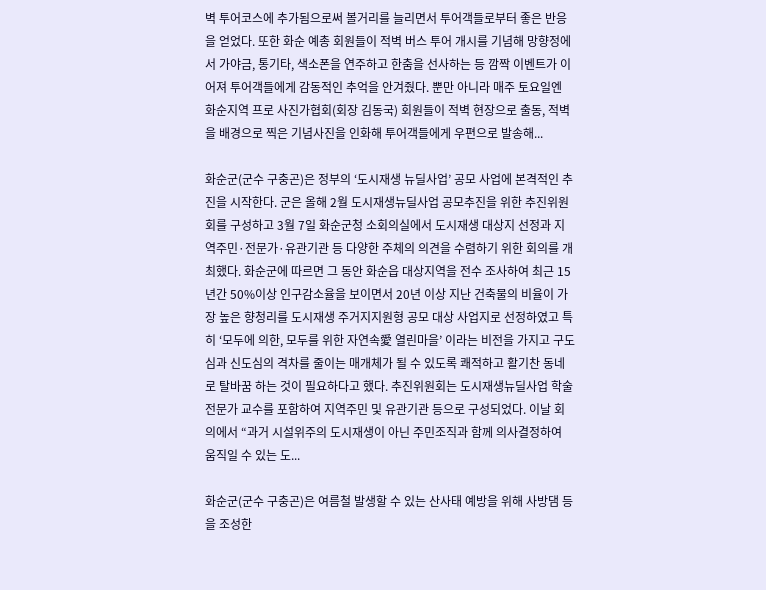벽 투어코스에 추가됨으로써 볼거리를 늘리면서 투어객들로부터 좋은 반응을 얻었다. 또한 화순 예총 회원들이 적벽 버스 투어 개시를 기념해 망향정에서 가야금, 통기타, 색소폰을 연주하고 한춤을 선사하는 등 깜짝 이벤트가 이어져 투어객들에게 감동적인 추억을 안겨줬다. 뿐만 아니라 매주 토요일엔 화순지역 프로 사진가협회(회장 김동국) 회원들이 적벽 현장으로 출동, 적벽을 배경으로 찍은 기념사진을 인화해 투어객들에게 우편으로 발송해...

화순군(군수 구충곤)은 정부의 ‘도시재생 뉴딜사업’ 공모 사업에 본격적인 추진을 시작한다. 군은 올해 2월 도시재생뉴딜사업 공모추진을 위한 추진위원회를 구성하고 3월 7일 화순군청 소회의실에서 도시재생 대상지 선정과 지역주민·전문가·유관기관 등 다양한 주체의 의견을 수렴하기 위한 회의를 개최했다. 화순군에 따르면 그 동안 화순읍 대상지역을 전수 조사하여 최근 15년간 50%이상 인구감소율을 보이면서 20년 이상 지난 건축물의 비율이 가장 높은 향청리를 도시재생 주거지지원형 공모 대상 사업지로 선정하였고 특히 ‘모두에 의한, 모두를 위한 자연속愛 열린마을’ 이라는 비전을 가지고 구도심과 신도심의 격차를 줄이는 매개체가 될 수 있도록 쾌적하고 활기찬 동네로 탈바꿈 하는 것이 필요하다고 했다. 추진위원회는 도시재생뉴딜사업 학술전문가 교수를 포함하여 지역주민 및 유관기관 등으로 구성되었다. 이날 회의에서 “과거 시설위주의 도시재생이 아닌 주민조직과 함께 의사결정하여 움직일 수 있는 도...

화순군(군수 구충곤)은 여름철 발생할 수 있는 산사태 예방을 위해 사방댐 등을 조성한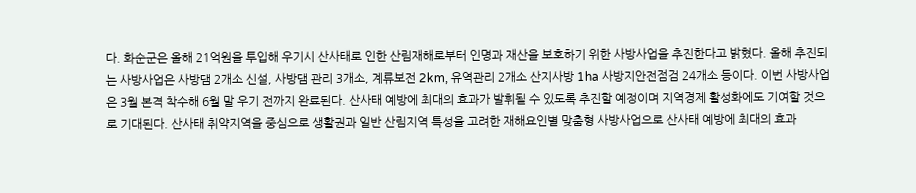다. 화순군은 올해 21억원을 투입해 우기시 산사태로 인한 산림재해로부터 인명과 재산을 보호하기 위한 사방사업을 추진한다고 밝혔다. 올해 추진되는 사방사업은 사방댐 2개소 신설, 사방댐 관리 3개소, 계류보전 2km, 유역관리 2개소 산지사방 1ha 사방지안전점검 24개소 등이다. 이번 사방사업은 3월 본격 착수해 6월 말 우기 전까지 완료된다. 산사태 예방에 최대의 효과가 발휘될 수 있도록 추진할 예정이며 지역경제 활성화에도 기여할 것으로 기대된다. 산사태 취약지역을 중심으로 생활권과 일반 산림지역 특성을 고려한 재해요인별 맞춤형 사방사업으로 산사태 예방에 최대의 효과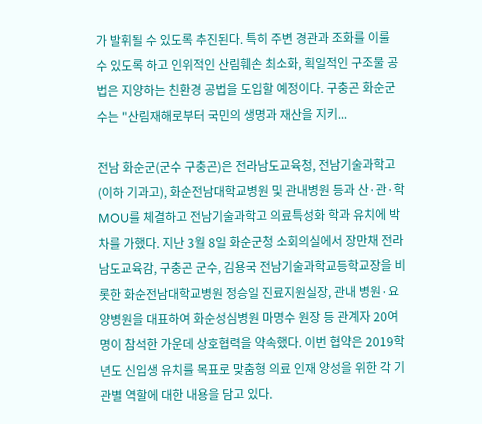가 발휘될 수 있도록 추진된다. 특히 주변 경관과 조화를 이룰 수 있도록 하고 인위적인 산림훼손 최소화, 획일적인 구조물 공법은 지양하는 친환경 공법을 도입할 예정이다. 구충곤 화순군수는 "산림재해로부터 국민의 생명과 재산을 지키...

전남 화순군(군수 구충곤)은 전라남도교육청, 전남기술과학고(이하 기과고), 화순전남대학교병원 및 관내병원 등과 산·관·학 MOU를 체결하고 전남기술과학고 의료특성화 학과 유치에 박차를 가했다. 지난 3월 8일 화순군청 소회의실에서 장만채 전라남도교육감, 구충곤 군수, 김용국 전남기술과학교등학교장을 비롯한 화순전남대학교병원 정승일 진료지원실장, 관내 병원·요양병원을 대표하여 화순성심병원 마명수 원장 등 관계자 20여명이 참석한 가운데 상호협력을 약속했다. 이번 협약은 2019학년도 신입생 유치를 목표로 맞춤형 의료 인재 양성을 위한 각 기관별 역할에 대한 내용을 담고 있다.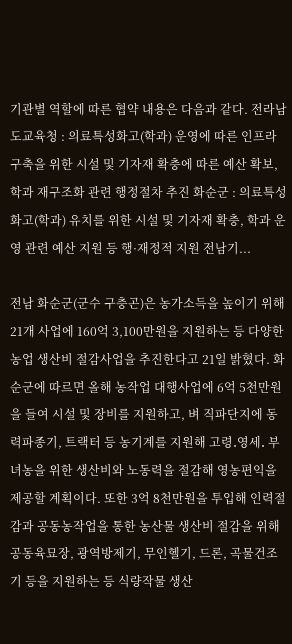기관별 역할에 따른 협약 내용은 다음과 같다. 전라남도교육청 : 의료특성화고(학과) 운영에 따른 인프라 구축을 위한 시설 및 기자재 확충에 따른 예산 확보, 학과 재구조화 관련 행정절차 추진 화순군 : 의료특성화고(학과) 유치를 위한 시설 및 기자재 확충, 학과 운영 관련 예산 지원 등 행·재정적 지원 전남기...

전남 화순군(군수 구충곤)은 농가소득을 높이기 위해 21개 사업에 160억 3,100만원을 지원하는 등 다양한 농업 생산비 절감사업을 추진한다고 21일 밝혔다. 화순군에 따르면 올해 농작업 대행사업에 6억 5천만원을 들여 시설 및 장비를 지원하고, 벼 직파단지에 동력파종기, 트랙터 등 농기계를 지원해 고령․영세․ 부녀농을 위한 생산비와 노동력을 절감해 영농편익을 제공할 계획이다. 또한 3억 8천만원을 투입해 인력절감과 공동농작업을 통한 농산물 생산비 절감을 위해 공동육묘장, 광역방제기, 무인헬기, 드론, 곡물건조기 등을 지원하는 등 식량작물 생산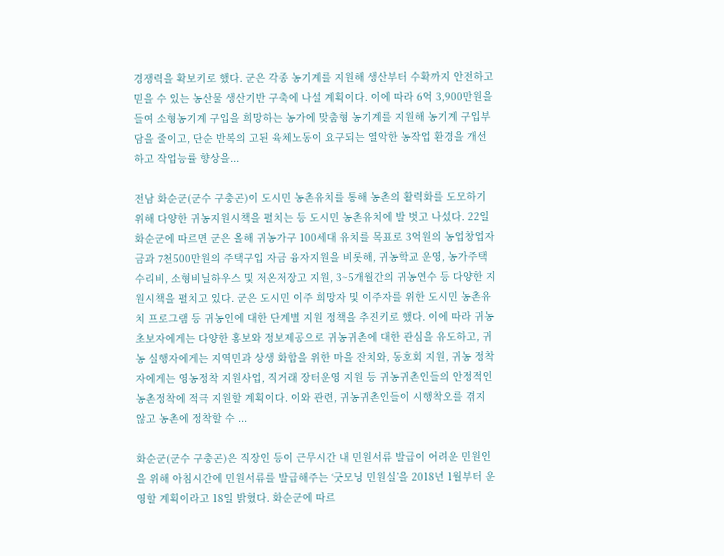경쟁력을 확보키로 했다. 군은 각종 농기계를 지원해 생산부터 수확까지 안전하고 믿을 수 있는 농산물 생산기반 구축에 나설 계획이다. 이에 따라 6억 3,900만원을 들여 소형농기계 구입을 희망하는 농가에 맞춤형 농기계를 지원해 농기계 구입부담을 줄이고, 단순 반복의 고된 육체노동이 요구되는 열악한 농작업 환경을 개선하고 작업능률 향상을...

전남 화순군(군수 구충곤)이 도시민 농촌유치를 통해 농촌의 활력화를 도모하기 위해 다양한 귀농지원시책을 펼치는 등 도시민 농촌유치에 발 벗고 나섰다. 22일 화순군에 따르면 군은 올해 귀농가구 100세대 유치를 목표로 3억원의 농업창업자금과 7천500만원의 주택구입 자금 융자지원을 비롯해, 귀농학교 운영, 농가주택수리비, 소형비닐하우스 및 저온저장고 지원, 3~5개월간의 귀농연수 등 다양한 지원시책을 펼치고 있다. 군은 도시민 이주 희망자 및 이주자를 위한 도시민 농촌유치 프로그램 등 귀농인에 대한 단계별 지원 정책을 추진키로 했다. 이에 따라 귀농 초보자에게는 다양한 홍보와 정보제공으로 귀농귀촌에 대한 관심을 유도하고, 귀농 실행자에게는 지역민과 상생 화합을 위한 마을 잔치와, 동호회 지원, 귀농 정착자에게는 영농정착 지원사업, 직거래 장터운영 지원 등 귀농귀촌인들의 안정적인 농촌정착에 적극 지원할 계획이다. 이와 관련, 귀농귀촌인들이 시행착오를 겪지 않고 농촌에 정착할 수 ...

화순군(군수 구충곤)은 직장인 등이 근무시간 내 민원서류 발급이 어려운 민원인을 위해 아침시간에 민원서류를 발급해주는 ‘굿모닝 민원실’을 2018년 1월부터 운영할 계획이라고 18일 밝혔다. 화순군에 따르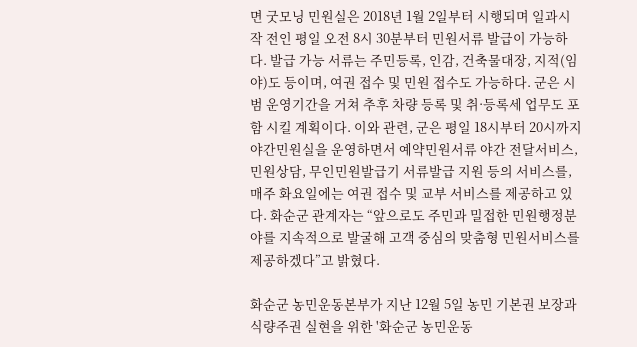면 굿모닝 민원실은 2018년 1월 2일부터 시행되며 일과시작 전인 평일 오전 8시 30분부터 민원서류 발급이 가능하다. 발급 가능 서류는 주민등록, 인감, 건축물대장, 지적(임야)도 등이며, 여권 접수 및 민원 접수도 가능하다. 군은 시범 운영기간을 거쳐 추후 차량 등록 및 취·등록세 업무도 포함 시킬 계획이다. 이와 관련, 군은 평일 18시부터 20시까지 야간민원실을 운영하면서 예약민원서류 야간 전달서비스, 민원상담, 무인민원발급기 서류발급 지원 등의 서비스를, 매주 화요일에는 여권 접수 및 교부 서비스를 제공하고 있다. 화순군 관계자는 “앞으로도 주민과 밀접한 민원행정분야를 지속적으로 발굴해 고객 중심의 맞춤형 민원서비스를 제공하겠다”고 밝혔다.

화순군 농민운동본부가 지난 12월 5일 농민 기본권 보장과 식량주권 실현을 위한 '화순군 농민운동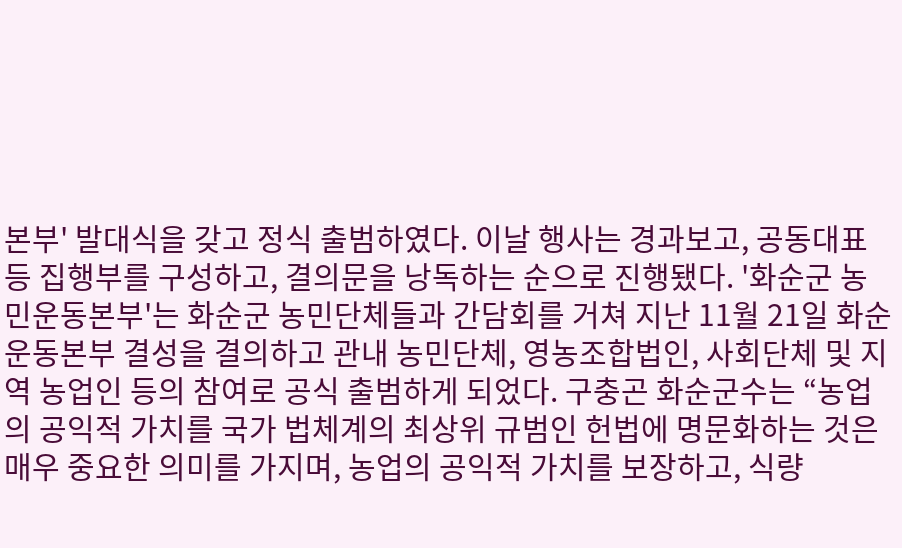본부' 발대식을 갖고 정식 출범하였다. 이날 행사는 경과보고, 공동대표 등 집행부를 구성하고, 결의문을 낭독하는 순으로 진행됐다. '화순군 농민운동본부'는 화순군 농민단체들과 간담회를 거쳐 지난 11월 21일 화순운동본부 결성을 결의하고 관내 농민단체, 영농조합법인, 사회단체 및 지역 농업인 등의 참여로 공식 출범하게 되었다. 구충곤 화순군수는 “농업의 공익적 가치를 국가 법체계의 최상위 규범인 헌법에 명문화하는 것은 매우 중요한 의미를 가지며, 농업의 공익적 가치를 보장하고, 식량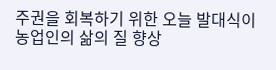주권을 회복하기 위한 오늘 발대식이 농업인의 삶의 질 향상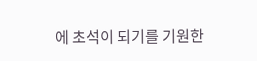에 초석이 되기를 기원한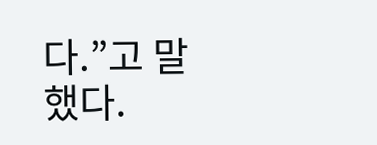다.”고 말했다.